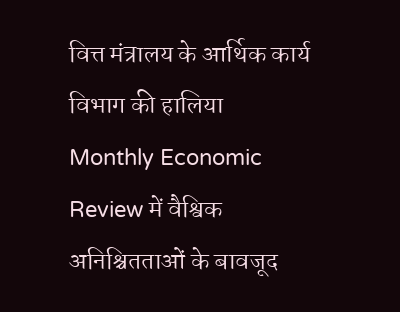वित्त मंत्रालय के आर्थिक कार्य विभाग की हालिया Monthly Economic Review में वैश्विक अनिश्चितताओं के बावजूद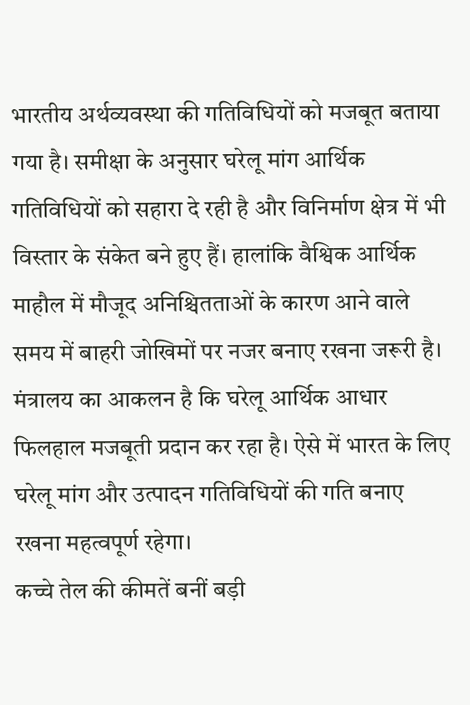भारतीय अर्थव्यवस्था की गतिविधियों को मजबूत बताया गया है। समीक्षा के अनुसार घरेलू मांग आर्थिक गतिविधियों को सहारा दे रही है और विनिर्माण क्षेत्र में भी विस्तार के संकेत बने हुए हैं। हालांकि वैश्विक आर्थिक माहौल में मौजूद अनिश्चितताओं के कारण आने वाले समय में बाहरी जोखिमों पर नजर बनाए रखना जरूरी है। मंत्रालय का आकलन है कि घरेलू आर्थिक आधार फिलहाल मजबूती प्रदान कर रहा है। ऐसे में भारत के लिए घरेलू मांग और उत्पादन गतिविधियों की गति बनाए रखना महत्वपूर्ण रहेगा।
कच्चे तेल की कीमतें बनीं बड़ी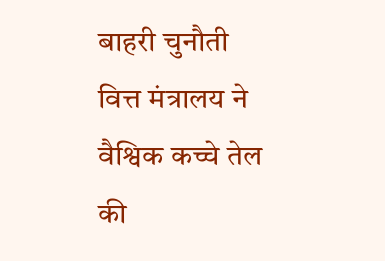बाहरी चुनौती
वित्त मंत्रालय ने वैश्विक कच्चे तेल की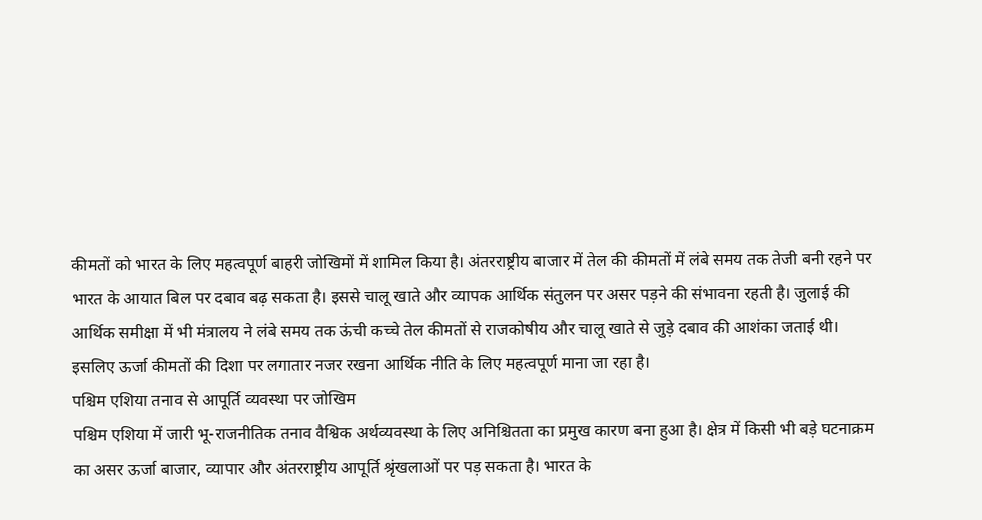कीमतों को भारत के लिए महत्वपूर्ण बाहरी जोखिमों में शामिल किया है। अंतरराष्ट्रीय बाजार में तेल की कीमतों में लंबे समय तक तेजी बनी रहने पर भारत के आयात बिल पर दबाव बढ़ सकता है। इससे चालू खाते और व्यापक आर्थिक संतुलन पर असर पड़ने की संभावना रहती है। जुलाई की आर्थिक समीक्षा में भी मंत्रालय ने लंबे समय तक ऊंची कच्चे तेल कीमतों से राजकोषीय और चालू खाते से जुड़े दबाव की आशंका जताई थी। इसलिए ऊर्जा कीमतों की दिशा पर लगातार नजर रखना आर्थिक नीति के लिए महत्वपूर्ण माना जा रहा है।
पश्चिम एशिया तनाव से आपूर्ति व्यवस्था पर जोखिम
पश्चिम एशिया में जारी भू-राजनीतिक तनाव वैश्विक अर्थव्यवस्था के लिए अनिश्चितता का प्रमुख कारण बना हुआ है। क्षेत्र में किसी भी बड़े घटनाक्रम का असर ऊर्जा बाजार, व्यापार और अंतरराष्ट्रीय आपूर्ति श्रृंखलाओं पर पड़ सकता है। भारत के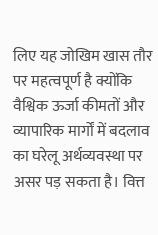लिए यह जोखिम खास तौर पर महत्वपूर्ण है क्योंकि वैश्विक ऊर्जा कीमतों और व्यापारिक मार्गों में बदलाव का घरेलू अर्थव्यवस्था पर असर पड़ सकता है। वित्त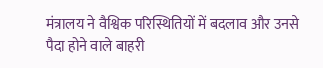मंत्रालय ने वैश्विक परिस्थितियों में बदलाव और उनसे पैदा होने वाले बाहरी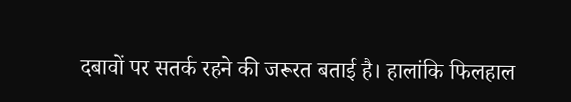दबावों पर सतर्क रहने की जरूरत बताई है। हालांकि फिलहाल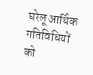घरेलू आर्थिक गतिविधियों को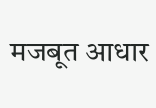मजबूत आधार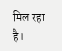मिल रहा है।